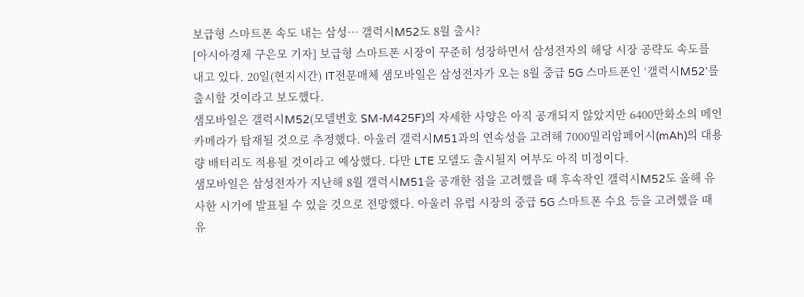보급형 스마트폰 속도 내는 삼성… 갤럭시M52도 8월 출시?
[아시아경제 구은모 기자] 보급형 스마트폰 시장이 꾸준히 성장하면서 삼성전자의 해당 시장 공략도 속도를 내고 있다. 20일(현지시간) IT전문매체 샘모바일은 삼성전자가 오는 8월 중급 5G 스마트폰인 ‘갤럭시M52’를 출시할 것이라고 보도했다.
샘모바일은 갤럭시M52(모델번호 SM-M425F)의 자세한 사양은 아직 공개되지 않았지만 6400만화소의 메인카메라가 탑재될 것으로 추정했다. 아울러 갤럭시M51과의 연속성을 고려해 7000밀리암페어시(mAh)의 대용량 배터리도 적용될 것이라고 예상했다. 다만 LTE 모델도 출시될지 여부도 아직 미정이다.
샘모바일은 삼성전자가 지난해 8월 갤럭시M51을 공개한 점을 고려했을 때 후속작인 갤럭시M52도 올해 유사한 시기에 발표될 수 있을 것으로 전망했다. 아울러 유럽 시장의 중급 5G 스마트폰 수요 등을 고려했을 때 유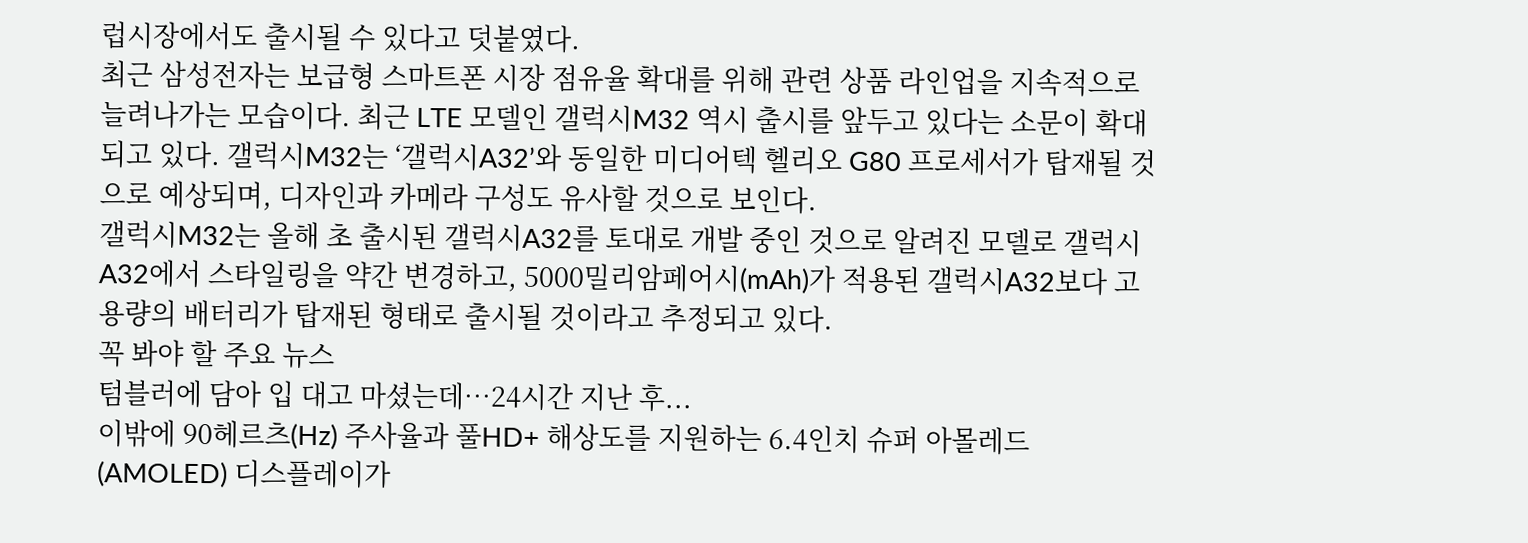럽시장에서도 출시될 수 있다고 덧붙였다.
최근 삼성전자는 보급형 스마트폰 시장 점유율 확대를 위해 관련 상품 라인업을 지속적으로 늘려나가는 모습이다. 최근 LTE 모델인 갤럭시M32 역시 출시를 앞두고 있다는 소문이 확대되고 있다. 갤럭시M32는 ‘갤럭시A32’와 동일한 미디어텍 헬리오 G80 프로세서가 탑재될 것으로 예상되며, 디자인과 카메라 구성도 유사할 것으로 보인다.
갤럭시M32는 올해 초 출시된 갤럭시A32를 토대로 개발 중인 것으로 알려진 모델로 갤럭시A32에서 스타일링을 약간 변경하고, 5000밀리암페어시(mAh)가 적용된 갤럭시A32보다 고용량의 배터리가 탑재된 형태로 출시될 것이라고 추정되고 있다.
꼭 봐야 할 주요 뉴스
텀블러에 담아 입 대고 마셨는데…24시간 지난 후...
이밖에 90헤르츠(Hz) 주사율과 풀HD+ 해상도를 지원하는 6.4인치 슈퍼 아몰레드(AMOLED) 디스플레이가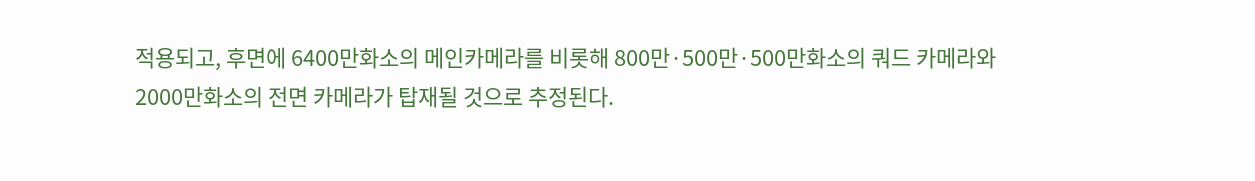적용되고, 후면에 6400만화소의 메인카메라를 비롯해 800만·500만·500만화소의 쿼드 카메라와 2000만화소의 전면 카메라가 탑재될 것으로 추정된다.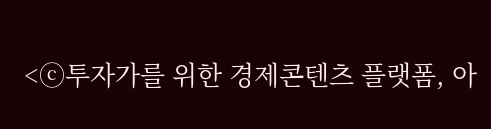<ⓒ투자가를 위한 경제콘텐츠 플랫폼, 아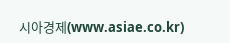시아경제(www.asiae.co.kr)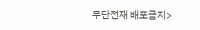무단전재 배포금지>